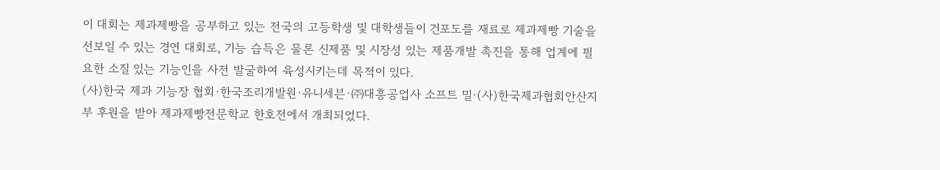이 대회는 제과제빵을 공부하고 있는 전국의 고등학생 및 대학생들이 건포도를 재료로 제과제빵 기술을 선보일 수 있는 경연 대회로, 기능 습득은 물론 신제품 및 시장성 있는 제품개발 촉진을 통해 업계에 필요한 소질 있는 기능인을 사전 발굴하여 육성시키는데 목적이 있다.
(사)한국 제과 기능장 협회·한국조리개발원·유니세븐·㈜대흥공업사 소프트 밀·(사)한국제과협회안산지부 후원을 받아 제과제빵전문학교 한호전에서 개최되었다.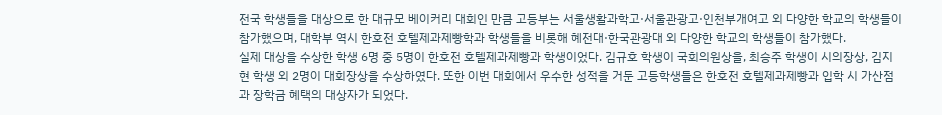전국 학생들을 대상으로 한 대규모 베이커리 대회인 만큼 고등부는 서울생활과학고·서울관광고·인천부개여고 외 다양한 학교의 학생들이 참가했으며, 대학부 역시 한호전 호텔제과제빵학과 학생들을 비롯해 혜전대·한국관광대 외 다양한 학교의 학생들이 참가했다.
실제 대상을 수상한 학생 6명 중 5명이 한호전 호텔제과제빵과 학생이었다. 김규호 학생이 국회의원상을, 최승주 학생이 시의장상, 김지현 학생 외 2명이 대회장상을 수상하였다. 또한 이번 대회에서 우수한 성적을 거둔 고등학생들은 한호전 호텔제과제빵과 입학 시 가산점과 장학금 혜택의 대상자가 되었다.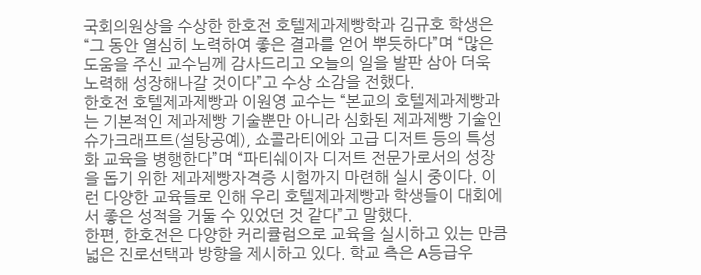국회의원상을 수상한 한호전 호텔제과제빵학과 김규호 학생은 “그 동안 열심히 노력하여 좋은 결과를 얻어 뿌듯하다”며 “많은 도움을 주신 교수님께 감사드리고 오늘의 일을 발판 삼아 더욱 노력해 성장해나갈 것이다”고 수상 소감을 전했다.
한호전 호텔제과제빵과 이원영 교수는 “본교의 호텔제과제빵과는 기본적인 제과제빵 기술뿐만 아니라 심화된 제과제빵 기술인 슈가크래프트(설탕공예), 쇼콜라티에와 고급 디저트 등의 특성화 교육을 병행한다”며 “파티쉐이자 디저트 전문가로서의 성장을 돕기 위한 제과제빵자격증 시험까지 마련해 실시 중이다. 이런 다양한 교육들로 인해 우리 호텔제과제빵과 학생들이 대회에서 좋은 성적을 거둘 수 있었던 것 같다”고 말했다.
한편, 한호전은 다양한 커리큘럼으로 교육을 실시하고 있는 만큼 넓은 진로선택과 방향을 제시하고 있다. 학교 측은 A등급우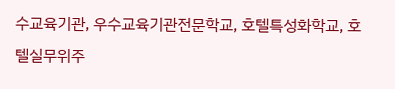수교육기관, 우수교육기관전문학교, 호텔특성화학교, 호텔실무위주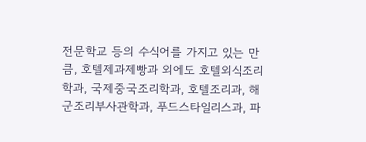전문학교 등의 수식어를 가지고 있는 만큼, 호텔제과제빵과 외에도 호텔외식조리학과, 국제중국조리학과, 호텔조리과, 해군조리부사관학과, 푸드스타일리스과, 파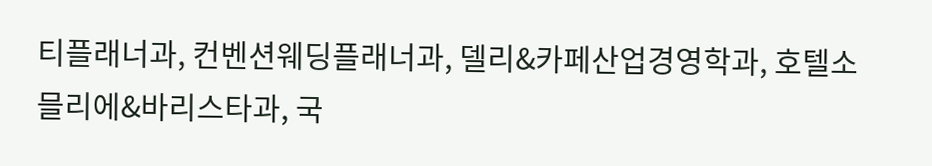티플래너과, 컨벤션웨딩플래너과, 델리&카페산업경영학과, 호텔소믈리에&바리스타과, 국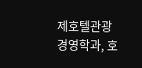제호텔관광경영학과, 호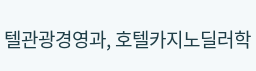텔관광경영과, 호텔카지노딜러학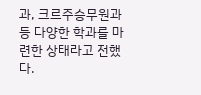과, 크르주승무원과 등 다양한 학과를 마련한 상태라고 전했다.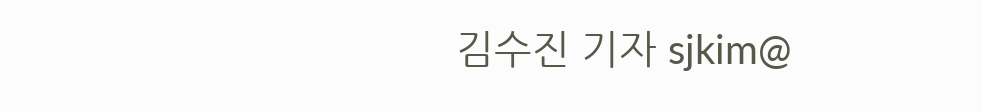김수진 기자 sjkim@